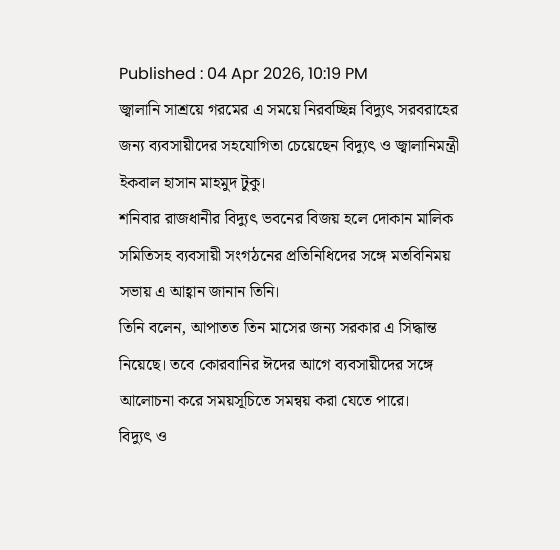Published : 04 Apr 2026, 10:19 PM
জ্বালানি সাশ্রয়ে গরমের এ সময়ে নিরবচ্ছিন্ন বিদ্যুৎ সরবরাহের জন্য ব্যবসায়ীদের সহযোগিতা চেয়েছেন বিদ্যুৎ ও জ্বালানিমন্ত্রী ইকবাল হাসান মাহমুদ টুকু।
শনিবার রাজধানীর বিদ্যুৎ ভবনের বিজয় হলে দোকান মালিক সমিতিসহ ব্যবসায়ী সংগঠনের প্রতিনিধিদের সঙ্গে মতবিনিময় সভায় এ আহ্বান জানান তিনি।
তিনি বলেন, আপাতত তিন মাসের জন্য সরকার এ সিদ্ধান্ত নিয়েছে। তবে কোরবানির ঈদের আগে ব্যবসায়ীদের সঙ্গে আলোচনা করে সময়সূচিতে সমন্বয় করা যেতে পারে।
বিদ্যুৎ ও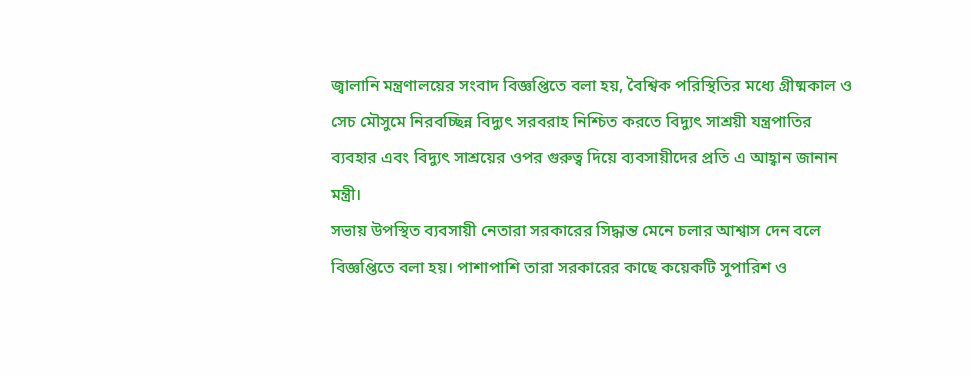জ্বালানি মন্ত্রণালয়ের সংবাদ বিজ্ঞপ্তিতে বলা হয়, বৈশ্বিক পরিস্থিতির মধ্যে গ্রীষ্মকাল ও সেচ মৌসুমে নিরবচ্ছিন্ন বিদ্যুৎ সরবরাহ নিশ্চিত করতে বিদ্যুৎ সাশ্রয়ী যন্ত্রপাতির ব্যবহার এবং বিদ্যুৎ সাশ্রয়ের ওপর গুরুত্ব দিয়ে ব্যবসায়ীদের প্রতি এ আহ্বান জানান মন্ত্রী।
সভায় উপস্থিত ব্যবসায়ী নেতারা সরকারের সিদ্ধান্ত মেনে চলার আশ্বাস দেন বলে বিজ্ঞপ্তিতে বলা হয়। পাশাপাশি তারা সরকারের কাছে কয়েকটি সুপারিশ ও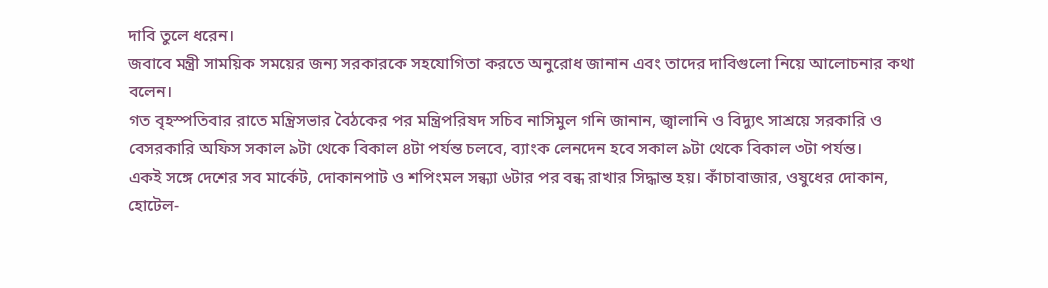দাবি তুলে ধরেন।
জবাবে মন্ত্রী সাময়িক সময়ের জন্য সরকারকে সহযোগিতা করতে অনুরোধ জানান এবং তাদের দাবিগুলো নিয়ে আলোচনার কথা বলেন।
গত বৃহস্পতিবার রাতে মন্ত্রিসভার বৈঠকের পর মন্ত্রিপরিষদ সচিব নাসিমুল গনি জানান, জ্বালানি ও বিদ্যুৎ সাশ্রয়ে সরকারি ও বেসরকারি অফিস সকাল ৯টা থেকে বিকাল ৪টা পর্যন্ত চলবে, ব্যাংক লেনদেন হবে সকাল ৯টা থেকে বিকাল ৩টা পর্যন্ত।
একই সঙ্গে দেশের সব মার্কেট, দোকানপাট ও শপিংমল সন্ধ্যা ৬টার পর বন্ধ রাখার সিদ্ধান্ত হয়। কাঁচাবাজার, ওষুধের দোকান, হোটেল-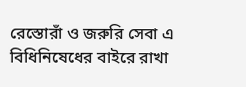রেস্তোরাঁ ও জরুরি সেবা এ বিধিনিষেধের বাইরে রাখা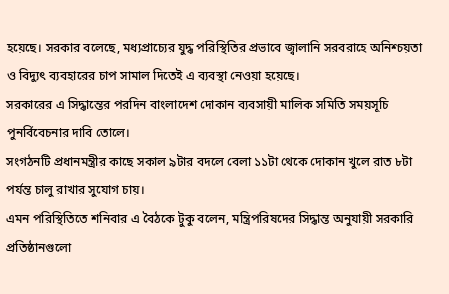হয়েছে। সরকার বলেছে, মধ্যপ্রাচ্যের যুদ্ধ পরিস্থিতির প্রভাবে জ্বালানি সরবরাহে অনিশ্চয়তা ও বিদ্যুৎ ব্যবহারের চাপ সামাল দিতেই এ ব্যবস্থা নেওয়া হয়েছে।
সরকারের এ সিদ্ধান্তের পরদিন বাংলাদেশ দোকান ব্যবসায়ী মালিক সমিতি সময়সূচি পুনর্বিবেচনার দাবি তোলে।
সংগঠনটি প্রধানমন্ত্রীর কাছে সকাল ৯টার বদলে বেলা ১১টা থেকে দোকান খুলে রাত ৮টা পর্যন্ত চালু রাখার সুযোগ চায়।
এমন পরিস্থিতিতে শনিবার এ বৈঠকে টুকু বলেন, মন্ত্রিপরিষদের সিদ্ধান্ত অনুযায়ী সরকারি প্রতিষ্ঠানগুলো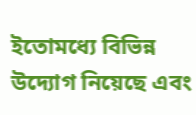ইতোমধ্যে বিভিন্ন উদ্যোগ নিয়েছে এবং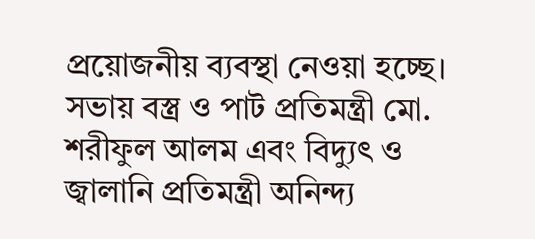প্রয়োজনীয় ব্যবস্থা নেওয়া হচ্ছে।
সভায় বস্ত্র ও পাট প্রতিমন্ত্রী মো. শরীফুল আলম এবং বিদ্যুৎ ও জ্বালানি প্রতিমন্ত্রী অনিন্দ্য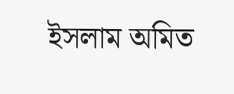ইসলাম অমিত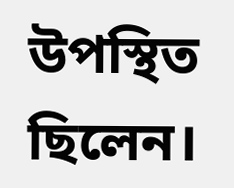উপস্থিত ছিলেন।